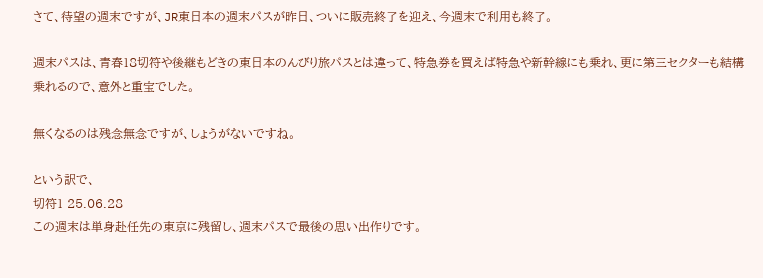さて、待望の週末ですが、JR東日本の週末パスが昨日、ついに販売終了を迎え、今週末で利用も終了。

週末パスは、青春18切符や後継もどきの東日本のんびり旅パスとは違って、特急券を買えば特急や新幹線にも乗れ、更に第三セクターも結構乗れるので、意外と重宝でした。

無くなるのは残念無念ですが、しょうがないですね。

という訳で、
切符1 25.06.28
この週末は単身赴任先の東京に残留し、週末パスで最後の思い出作りです。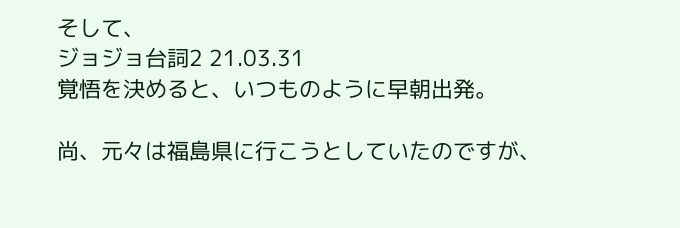そして、
ジョジョ台詞2 21.03.31
覚悟を決めると、いつものように早朝出発。

尚、元々は福島県に行こうとしていたのですが、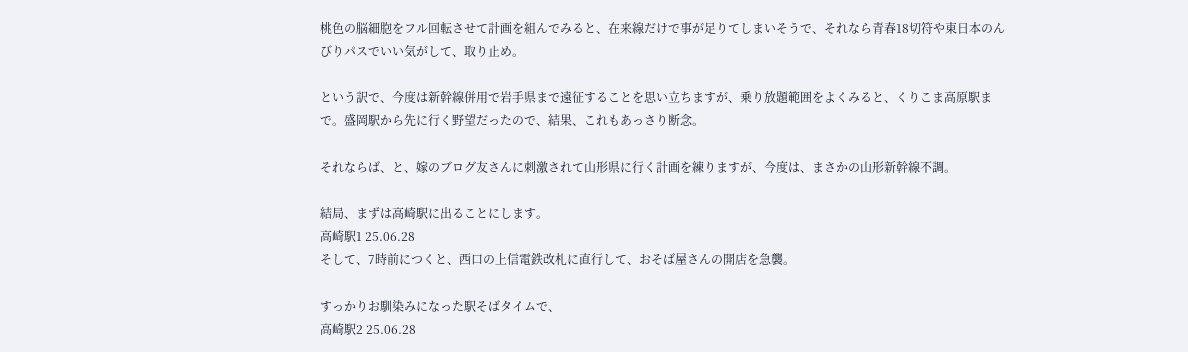桃色の脳細胞をフル回転させて計画を組んでみると、在来線だけで事が足りてしまいそうで、それなら青春18切符や東日本のんびりパスでいい気がして、取り止め。

という訳で、今度は新幹線併用で岩手県まで遠征することを思い立ちますが、乗り放題範囲をよくみると、くりこま高原駅まで。盛岡駅から先に行く野望だったので、結果、これもあっさり断念。

それならば、と、嫁のブログ友さんに刺激されて山形県に行く計画を練りますが、今度は、まさかの山形新幹線不調。

結局、まずは高崎駅に出ることにします。
高崎駅1 25.06.28
そして、7時前につくと、西口の上信電鉄改札に直行して、おそば屋さんの開店を急襲。

すっかりお馴染みになった駅そばタイムで、
高崎駅2 25.06.28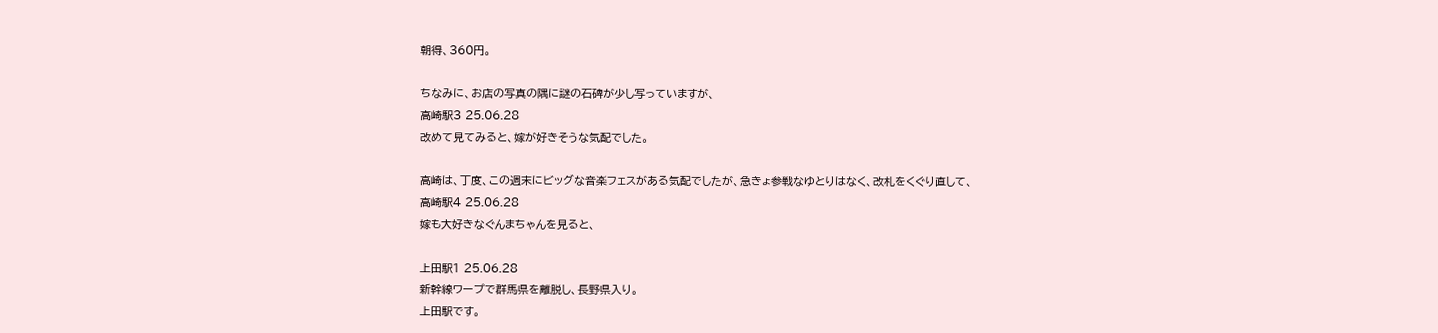朝得、360円。

ちなみに、お店の写真の隅に謎の石碑が少し写っていますが、
高崎駅3 25.06.28
改めて見てみると、嫁が好きそうな気配でした。

高崎は、丁度、この週末にビッグな音楽フェスがある気配でしたが、急きょ参戦なゆとりはなく、改札をくぐり直して、
高崎駅4 25.06.28
嫁も大好きなぐんまちゃんを見ると、

上田駅1 25.06.28
新幹線ワープで群馬県を離脱し、長野県入り。
上田駅です。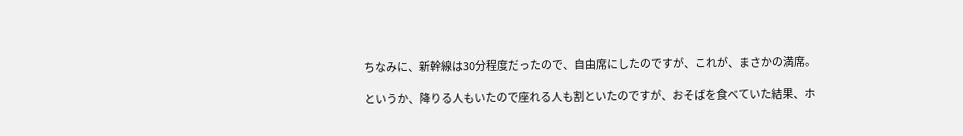ちなみに、新幹線は30分程度だったので、自由席にしたのですが、これが、まさかの満席。

というか、降りる人もいたので座れる人も割といたのですが、おそばを食べていた結果、ホ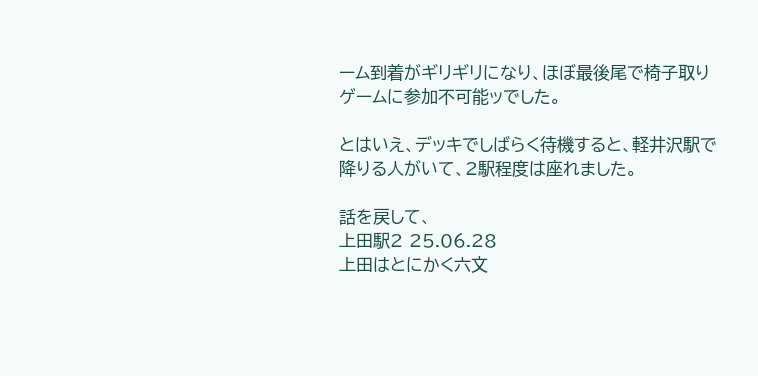ーム到着がギリギリになり、ほぼ最後尾で椅子取りゲームに参加不可能ッでした。

とはいえ、デッキでしばらく待機すると、軽井沢駅で降りる人がいて、2駅程度は座れました。

話を戻して、
上田駅2 25.06.28
上田はとにかく六文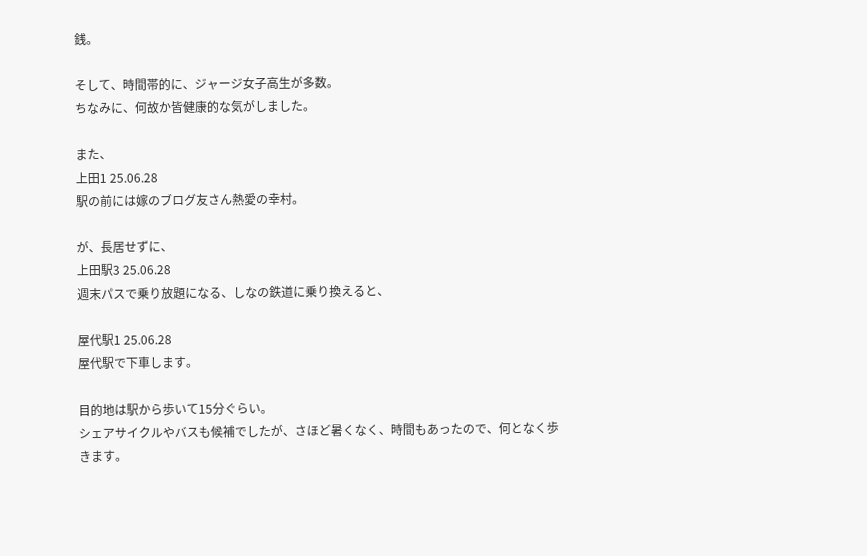銭。

そして、時間帯的に、ジャージ女子高生が多数。
ちなみに、何故か皆健康的な気がしました。

また、
上田1 25.06.28
駅の前には嫁のブログ友さん熱愛の幸村。

が、長居せずに、
上田駅3 25.06.28
週末パスで乗り放題になる、しなの鉄道に乗り換えると、

屋代駅1 25.06.28
屋代駅で下車します。

目的地は駅から歩いて15分ぐらい。
シェアサイクルやバスも候補でしたが、さほど暑くなく、時間もあったので、何となく歩きます。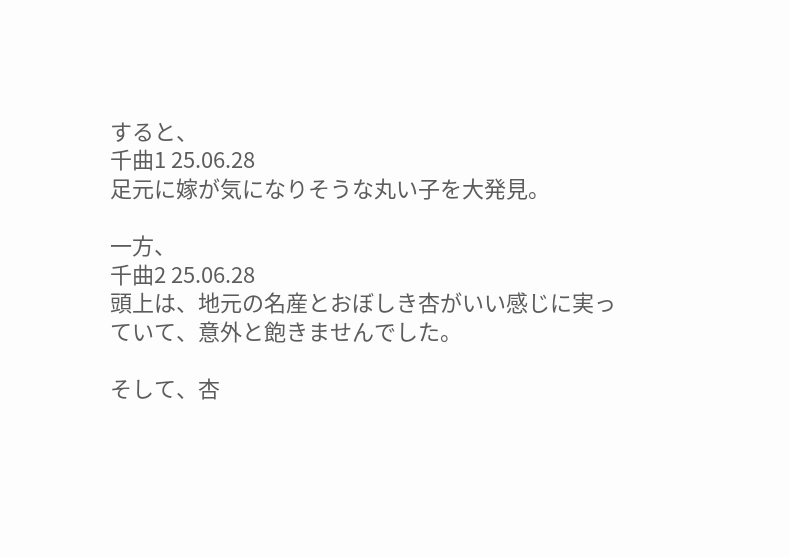すると、
千曲1 25.06.28
足元に嫁が気になりそうな丸い子を大発見。

一方、
千曲2 25.06.28
頭上は、地元の名産とおぼしき杏がいい感じに実っていて、意外と飽きませんでした。

そして、杏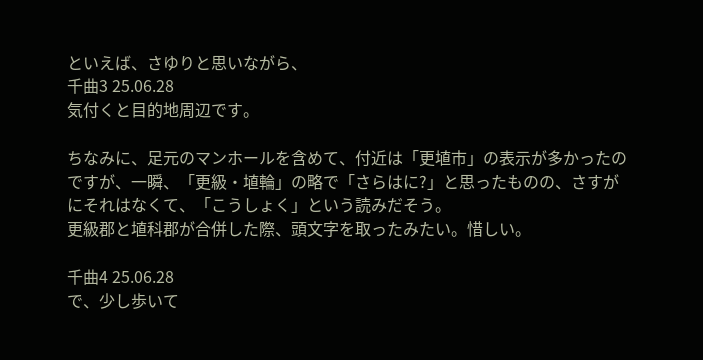といえば、さゆりと思いながら、
千曲3 25.06.28
気付くと目的地周辺です。

ちなみに、足元のマンホールを含めて、付近は「更埴市」の表示が多かったのですが、一瞬、「更級・埴輪」の略で「さらはに?」と思ったものの、さすがにそれはなくて、「こうしょく」という読みだそう。
更級郡と埴科郡が合併した際、頭文字を取ったみたい。惜しい。

千曲4 25.06.28
で、少し歩いて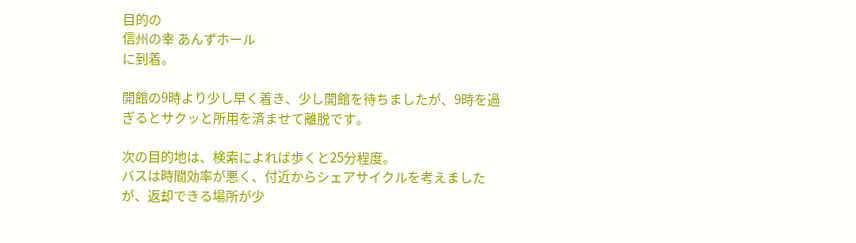目的の
信州の幸 あんずホール
に到着。

開館の9時より少し早く着き、少し開館を待ちましたが、9時を過ぎるとサクッと所用を済ませて離脱です。

次の目的地は、検索によれば歩くと25分程度。
バスは時間効率が悪く、付近からシェアサイクルを考えましたが、返却できる場所が少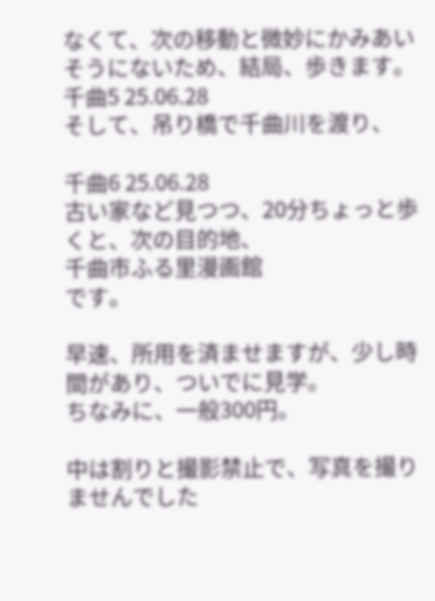なくて、次の移動と微妙にかみあいそうにないため、結局、歩きます。
千曲5 25.06.28
そして、吊り橋で千曲川を渡り、

千曲6 25.06.28
古い家など見つつ、20分ちょっと歩くと、次の目的地、
千曲市ふる里漫画館
です。

早速、所用を済ませますが、少し時間があり、ついでに見学。
ちなみに、一般300円。

中は割りと撮影禁止で、写真を撮りませんでした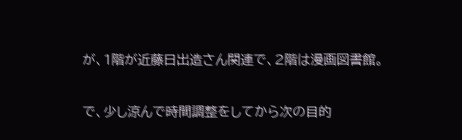が、1階が近藤日出造さん関連で、2階は漫画図書館。

で、少し涼んで時間調整をしてから次の目的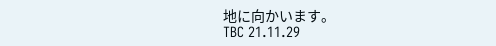地に向かいます。
TBC 21.11.29